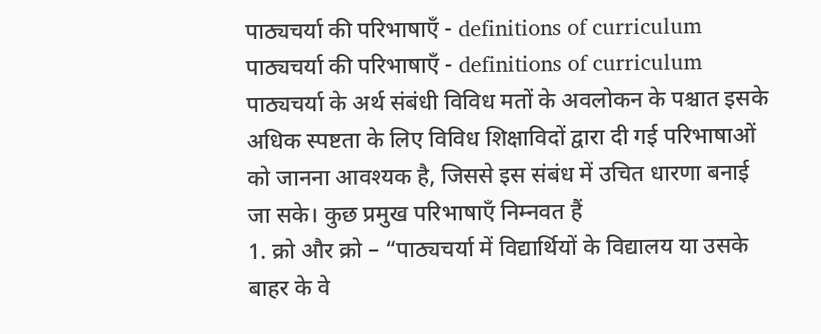पाठ्यचर्या की परिभाषाएँ - definitions of curriculum
पाठ्यचर्या की परिभाषाएँ - definitions of curriculum
पाठ्यचर्या के अर्थ संबंधी विविध मतों के अवलोकन के पश्चात इसके अधिक स्पष्टता के लिए विविध शिक्षाविदों द्वारा दी गई परिभाषाओं को जानना आवश्यक है, जिससे इस संबंध में उचित धारणा बनाई जा सके। कुछ प्रमुख परिभाषाएँ निम्नवत हैं
1. क्रो और क्रो – “पाठ्यचर्या में विद्यार्थियों के विद्यालय या उसके बाहर के वे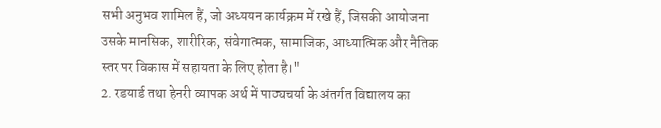सभी अनुभव शामिल हैं, जो अध्ययन कार्यक्रम में रखे हैं, जिसकी आयोजना उसके मानसिक, शारीरिक, संवेगात्मक, सामाजिक, आध्यात्मिक और नैतिक स्तर पर विकास में सहायता के लिए होता है।"
2. रडयार्ड तथा हेनरी व्यापक अर्थ में पाठ्यचर्या के अंतर्गत विद्यालय का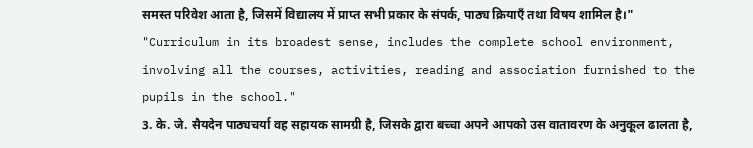समस्त परिवेश आता है, जिसमें विद्यालय में प्राप्त सभी प्रकार के संपर्क, पाठ्य क्रियाएँ तथा विषय शामिल है।"
"Curriculum in its broadest sense, includes the complete school environment, involving all the courses, activities, reading and association furnished to the pupils in the school."
3. के. जे. सैयदेन पाठ्यचर्या वह सहायक सामग्री है, जिसके द्वारा बच्चा अपने आपको उस वातावरण के अनुकूल ढालता है,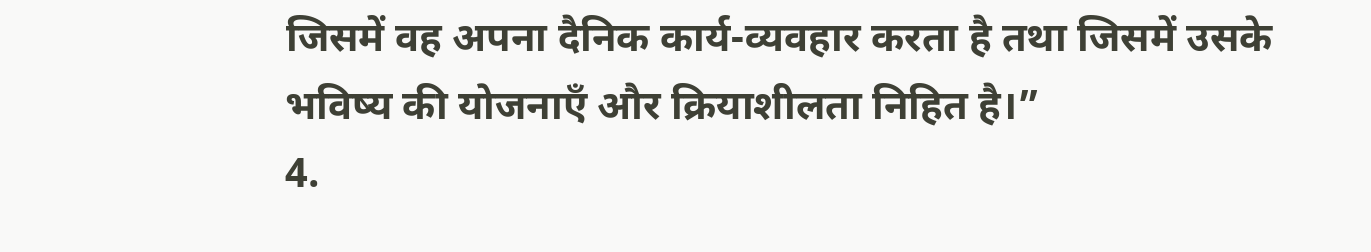जिसमें वह अपना दैनिक कार्य-व्यवहार करता है तथा जिसमें उसके भविष्य की योजनाएँ और क्रियाशीलता निहित है।”
4.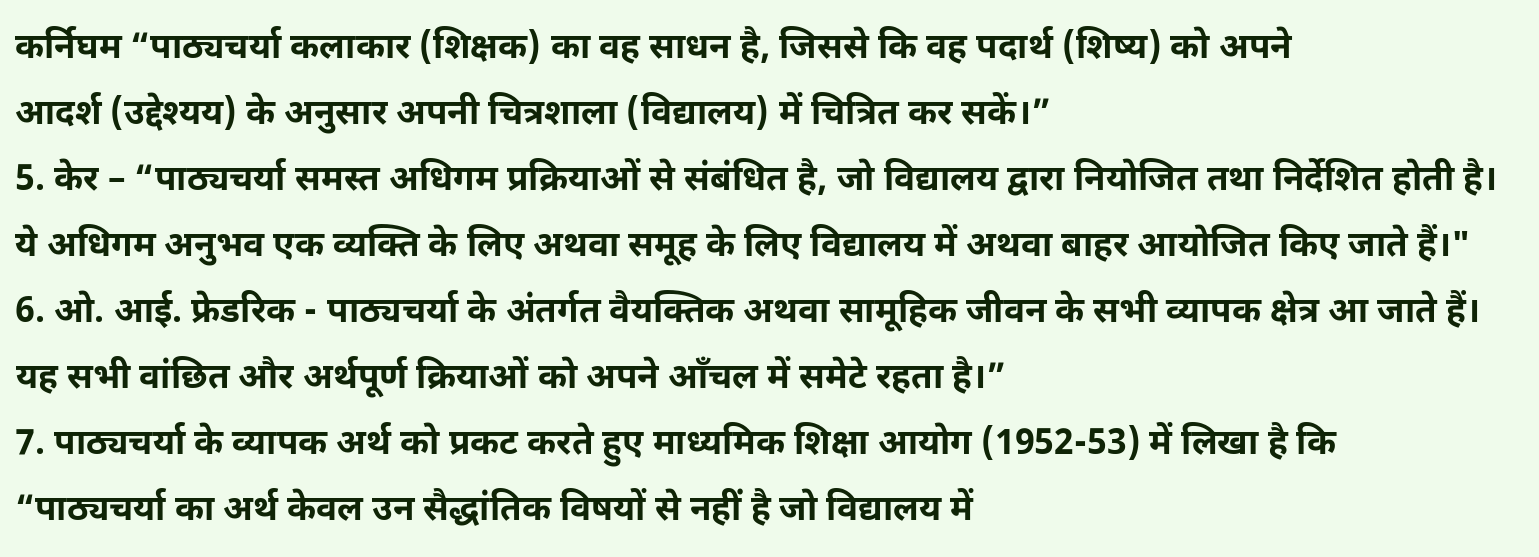कर्निघम “पाठ्यचर्या कलाकार (शिक्षक) का वह साधन है, जिससे कि वह पदार्थ (शिष्य) को अपने
आदर्श (उद्देश्यय) के अनुसार अपनी चित्रशाला (विद्यालय) में चित्रित कर सकें।”
5. केर – “पाठ्यचर्या समस्त अधिगम प्रक्रियाओं से संबंधित है, जो विद्यालय द्वारा नियोजित तथा निर्देशित होती है। ये अधिगम अनुभव एक व्यक्ति के लिए अथवा समूह के लिए विद्यालय में अथवा बाहर आयोजित किए जाते हैं।"
6. ओ. आई. फ्रेडरिक - पाठ्यचर्या के अंतर्गत वैयक्तिक अथवा सामूहिक जीवन के सभी व्यापक क्षेत्र आ जाते हैं। यह सभी वांछित और अर्थपूर्ण क्रियाओं को अपने आँचल में समेटे रहता है।”
7. पाठ्यचर्या के व्यापक अर्थ को प्रकट करते हुए माध्यमिक शिक्षा आयोग (1952-53) में लिखा है कि
“पाठ्यचर्या का अर्थ केवल उन सैद्धांतिक विषयों से नहीं है जो विद्यालय में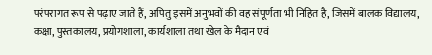परंपरागत रूप से पढ़ाए जाते हैं, अपितु इसमें अनुभवों की वह संपूर्णता भी निहित है, जिसमें बालक विद्यालय, कक्षा, पुस्तकालय, प्रयोगशाला, कार्यशाला तथा खेल के मैदान एवं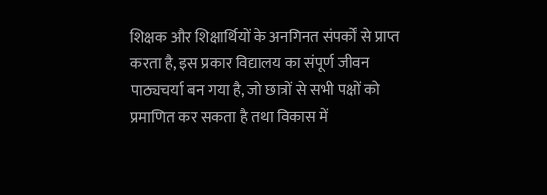शिक्षक और शिक्षार्थियों के अनगिनत संपर्कों से प्राप्त करता है, इस प्रकार विद्यालय का संपूर्ण जीवन पाठ्यचर्या बन गया है, जो छात्रों से सभी पक्षों को प्रमाणित कर सकता है तथा विकास में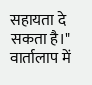सहायता दे सकता है।"
वार्तालाप में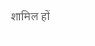शामिल हों